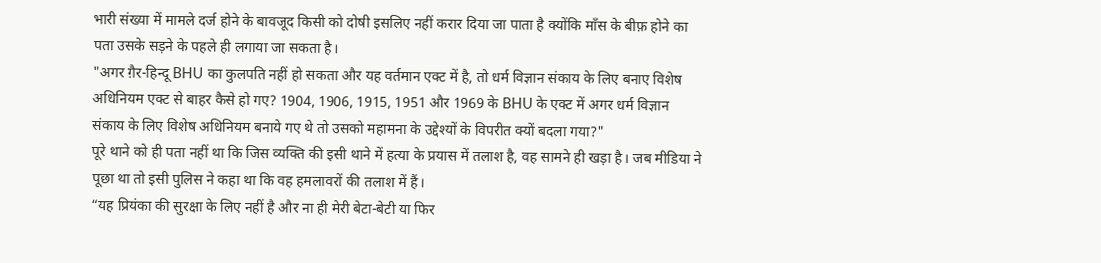भारी संख्या में मामले दर्ज होने के बावजूद किसी को दोषी इसलिए नहीं करार दिया जा पाता है क्योंकि माँस के बीफ़ होने का पता उसके सड़ने के पहले ही लगाया जा सकता है।
"अगर ग़ैर-हिन्दू BHU का कुलपति नहीं हो सकता और यह वर्तमान एक्ट में है, तो धर्म विज्ञान संकाय के लिए बनाए विशेष अधिनियम एक्ट से बाहर कैसे हो गए? 1904, 1906, 1915, 1951 और 1969 के BHU के एक्ट में अगर धर्म विज्ञान संकाय के लिए विशेष अधिनियम बनाये गए थे तो उसको महामना के उद्देश्यों के विपरीत क्यों बदला गया?"
पूरे थाने को ही पता नहीं था कि जिस व्यक्ति की इसी थाने में हत्या के प्रयास में तलाश है, वह सामने ही खड़ा है। जब मीडिया ने पूछा था तो इसी पुलिस ने कहा था कि वह हमलावरों की तलाश में हैं।
“यह प्रियंका की सुरक्षा के लिए नहीं है और ना ही मेरी बेटा-बेटी या फिर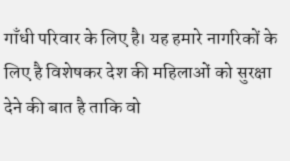गाँधी परिवार के लिए है। यह हमारे नागरिकों के लिए है विशेषकर देश की महिलाओं को सुरक्षा देने की बात है ताकि वो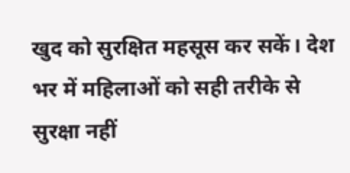खुद को सुरक्षित महसूस कर सकें। देश भर में महिलाओं को सही तरीके से सुरक्षा नहीं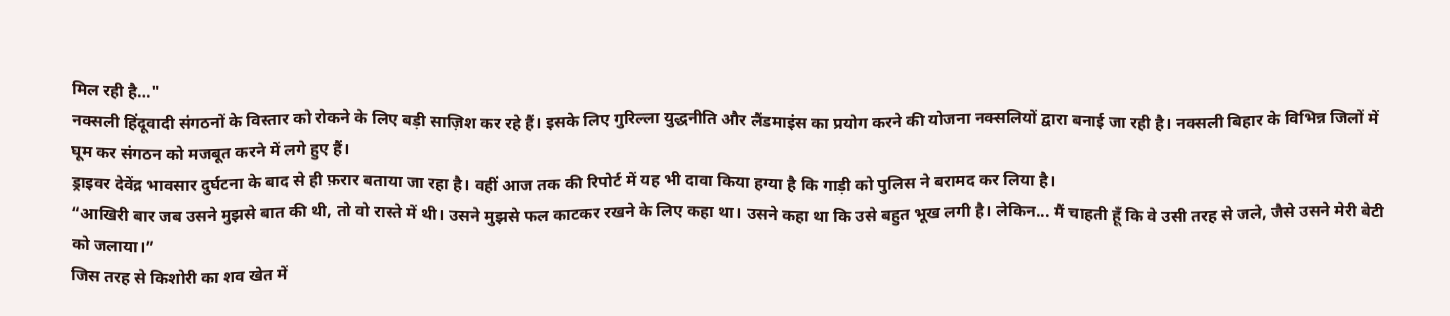मिल रही है…"
नक्सली हिंदूवादी संगठनों के विस्तार को रोकने के लिए बड़ी साज़िश कर रहे हैं। इसके लिए गुरिल्ला युद्धनीति और लैंडमाइंस का प्रयोग करने की योजना नक्सलियों द्वारा बनाई जा रही है। नक्सली बिहार के विभिन्न जिलों में घूम कर संगठन को मजबूत करने में लगे हुए हैं।
ड्राइवर देवेंद्र भावसार दुर्घटना के बाद से ही फ़रार बताया जा रहा है। वहीं आज तक की रिपोर्ट में यह भी दावा किया हग्या है कि गाड़ी को पुलिस ने बरामद कर लिया है।
“आखिरी बार जब उसने मुझसे बात की थी, तो वो रास्ते में थी। उसने मुझसे फल काटकर रखने के लिए कहा था। उसने कहा था कि उसे बहुत भूख लगी है। लेकिन... मैं चाहती हूँ कि वे उसी तरह से जले, जैसे उसने मेरी बेटी को जलाया।”
जिस तरह से किशोरी का शव खेत में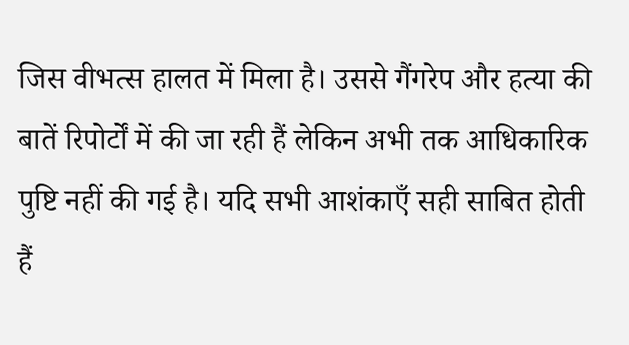जिस वीभत्स हालत में मिला है। उससे गैंगरेप और हत्या की बातें रिपोर्टों में की जा रही हैं लेकिन अभी तक आधिकारिक पुष्टि नहीं की गई है। यदि सभी आशंकाएँ सही साबित होती हैं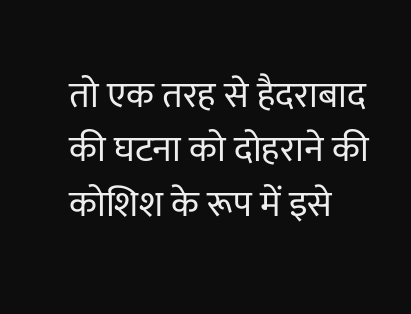तो एक तरह से हैदराबाद की घटना को दोहराने की कोशिश के रूप में इसे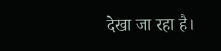देखा जा रहा है।